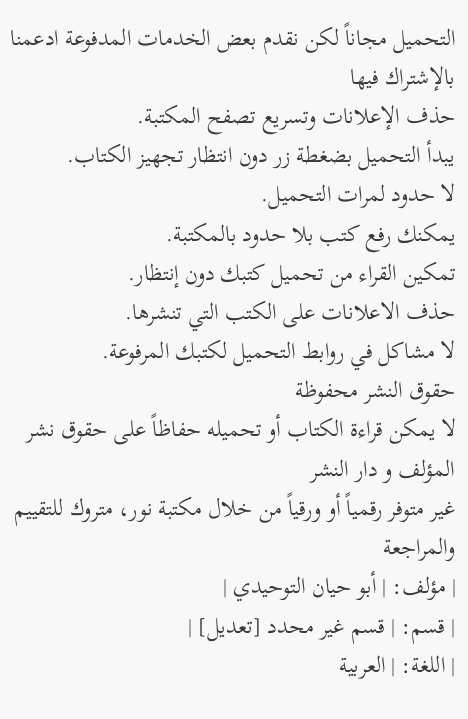التحميل مجاناً لكن نقدم بعض الخدمات المدفوعة ادعمنا بالإشتراك فيها
حذف الإعلانات وتسريع تصفح المكتبة.
يبدأ التحميل بضغطة زر دون انتظار تجهيز الكتاب.
لا حدود لمرات التحميل.
يمكنك رفع كتب بلا حدود بالمكتبة.
تمكين القراء من تحميل كتبك دون إنتظار.
حذف الاعلانات على الكتب التي تنشرها.
لا مشاكل في روابط التحميل لكتبك المرفوعة.
حقوق النشر محفوظة
لا يمكن قراءة الكتاب أو تحميله حفاظاً على حقوق نشر المؤلف و دار النشر
غير متوفر رقمياً أو ورقياً من خلال مكتبة نور، متروك للتقييم والمراجعة
| مؤلف: | أبو حيان التوحيدي |
| قسم: | قسم غير محدد [تعديل] |
| اللغة: | العربية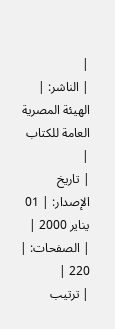|
| الناشر: | الهيئة المصرية العامة للكتاب |
| تاريخ الإصدار: | 01 يناير 2000 |
| الصفحات: | 220 |
| ترتيب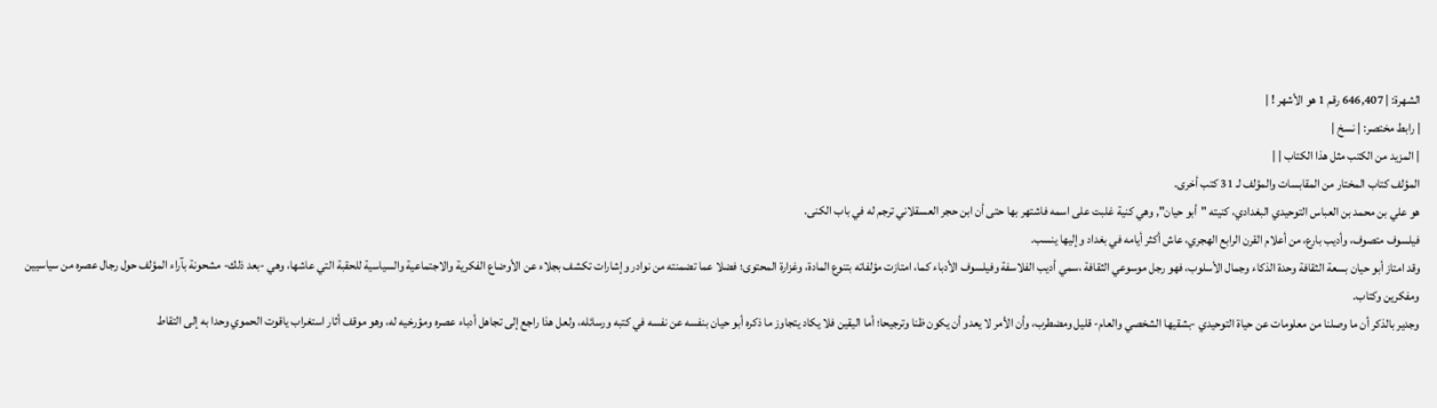الشهرة: | 646,407 رقم 1 هو الأشهر ! |
| رابط مختصر: | نسخ |
| المزيد من الكتب مثل هذا الكتاب | |
المؤلف كتاب المختار من المقابسات والمؤلف لـ 31 كتب أخرى.
هو علي بن محمد بن العباس التوحيدي البغدادي، كنيته "أبو حيان", وهي كنية غلبت على اسمه فاشتهر بها حتى أن ابن حجر العسقلاني ترجم له في باب الكنى.
فيلسوف متصوف، وأديب بارع، من أعلام القرن الرابع الهجري، عاش أكثر أيامه في بغداد وإليها ينسب.
وقد امتاز أبو حيان بسعة الثقافة وحدة الذكاء وجمال الأسلوب، فهو رجل موسوعي الثقافة ،سمي أديب الفلاسفة وفيلسوف الأدباء كما، امتازت مؤلفاته بتنوع المادة، وغزارة المحتوى؛ فضلا عما تضمنته من نوادر وإشارات تكشف بجلاء عن الأوضاع الفكرية والاجتماعية والسياسية للحقبة التي عاشها، وهي -بعد ذلك- مشحونة بآراء المؤلف حول رجال عصره من سياسيين ومفكرين وكتاب.
وجدير بالذكر أن ما وصلنا من معلومات عن حياة التوحيدي -بشقيها الشخصي والعام- قليل ومضطرب، وأن الأمر لا يعدو أن يكون ظنا وترجيحا؛ أما اليقين فلا يكاد يتجاوز ما ذكره أبو حيان بنفسه عن نفسه في كتبه ورسائله، ولعل هذا راجع إلى تجاهل أدباء عصره ومؤرخيه له، وهو موقف أثار استغراب ياقوت الحموي وحدا به إلى التقاط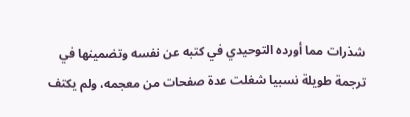شذرات مما أورده التوحيدي في كتبه عن نفسه وتضمينها في ترجمة طويلة نسبيا شغلت عدة صفحات من معجمه، ولم يكتف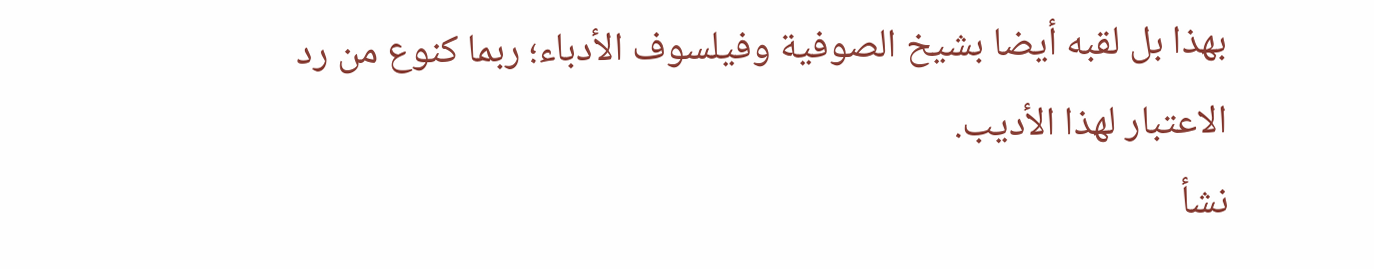بهذا بل لقبه أيضا بشيخ الصوفية وفيلسوف الأدباء؛ ربما كنوع من رد الاعتبار لهذا الأديب.
نشأ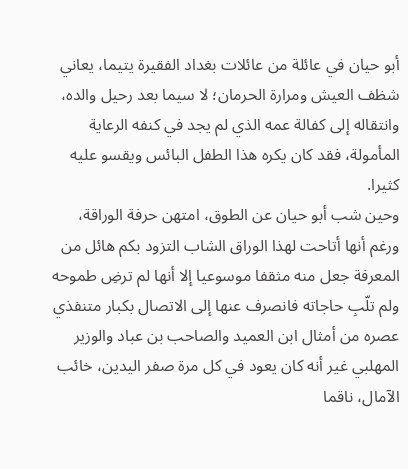أبو حيان في عائلة من عائلات بغداد الفقيرة يتيما، يعاني شظف العيش ومرارة الحرمان؛ لا سيما بعد رحيل والده، وانتقاله إلى كفالة عمه الذي لم يجد في كنفه الرعاية المأمولة، فقد كان يكره هذا الطفل البائس ويقسو عليه كثيرا.
وحين شب أبو حيان عن الطوق، امتهن حرفة الوراقة، ورغم أنها أتاحت لهذا الوراق الشاب التزود بكم هائل من المعرفة جعل منه مثقفا موسوعيا إلا أنها لم ترضِ طموحه ولم تلّبِ حاجاته فانصرف عنها إلى الاتصال بكبار متنفذي عصره من أمثال ابن العميد والصاحب بن عباد والوزير المهلبي غير أنه كان يعود في كل مرة صفر اليدين، خائب الآمال، ناقما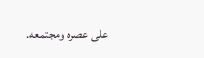على عصره ومجتمعه.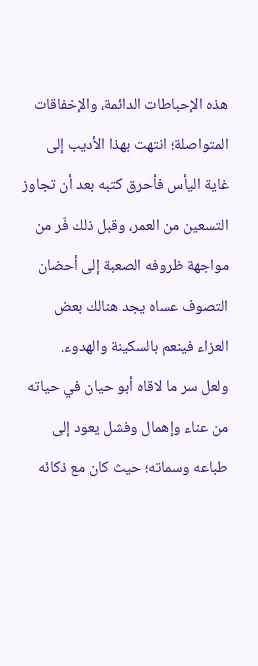هذه الإحباطات الدائمة، والإخفاقات المتواصلة؛ انتهت بهذا الأديب إلى غاية اليأس فأحرق كتبه بعد أن تجاوز التسعين من العمر، وقبل ذلك فّر من مواجهة ظروفه الصعبة إلى أحضان التصوف عساه يجد هنالك بعض العزاء فينعم بالسكينة والهدوء.
ولعل سر ما لاقاه أبو حيان في حياته من عناء وإهمال وفشل يعود إلى طباعه وسماته؛ حيث كان مع ذكائه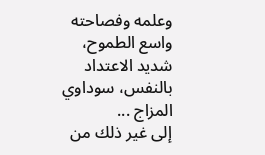وعلمه وفصاحته واسع الطموح، شديد الاعتداد بالنفس، سوداوي المزاج ...
إلى غير ذلك من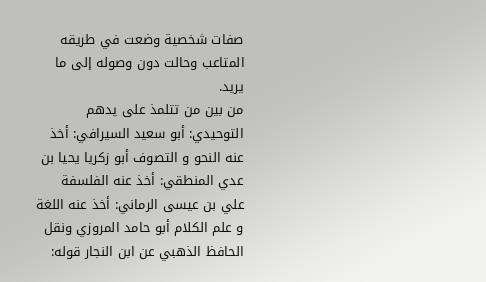صفات شخصية وضعت في طريقه المتاعب وحالت دون وصوله إلى ما يريد.
من بين من تتلمذ على يدهم التوحيدي: أبو سعيد السيرافي: أخذ عنه النحو و التصوف أبو زكريا يحيا بن عدي المنطقي: أخذ عنه الفلسفة علي بن عيسى الرماني: أخذ عنه اللغة و علم الكلام أبو حامد المروزي ونقل الحافظ الذهبي عن ابن النجار قوله: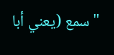"سمع (يعني أبا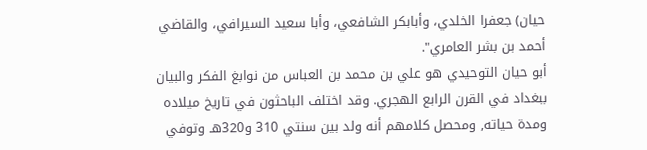حيان) جعفرا الخلدي، وأبابكر الشافعي، وأبا سعيد السيرافي، والقاضي أحمد بن بشر العامري".
أبو حيان التوحيدي هو علي بن محمد بن العباس من نوابغ الفكر والبيان ببغداد في القرن الرابع الهجري. وقد اختلف الباحثون في تاريخ ميلاده ومدة حياته, ومحصل كلامهم أنه ولد بين سنتي 310 و320هـ وتوفي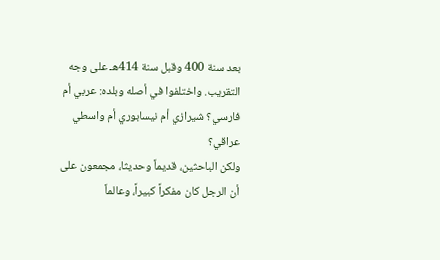بعد سنة 400 وقبل سنة 414هـ على وجه التقريب. واختلفوا في أصله وبلده: عربي أم فارسي؟ شيرازي أم نيسابوري أم واسطي عراقي؟
ولكن الباحثين، قديماً وحديثا، مجمعون على أن الرجل كان مفكراً كبيراً، وعالماً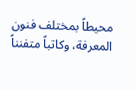محيطاً بمختلف فنون المعرفة، وكاتباً متفنناً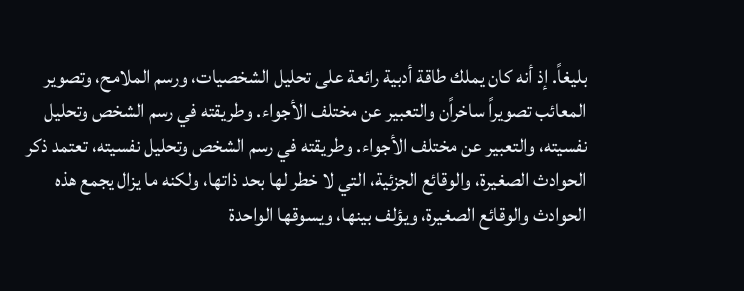بليغاً. إذ أنه كان يملك طاقة أدبية رائعة على تحليل الشخصيات، ورسم الملامح، وتصوير المعائب تصويراً ساخراًن والتعبير عن مختلف الأجواء. وطريقته في رسم الشخص وتحليل نفسيته، والتعبير عن مختلف الأجواء. وطريقته في رسم الشخص وتحليل نفسيته، تعتمد ذكر الحوادث الصغيرة، والوقائع الجزئية، التي لا خطر لها بحد ذاتها، ولكنه ما يزال يجمع هذه الحوادث والوقائع الصغيرة، ويؤلف بينها، ويسوقها الواحدة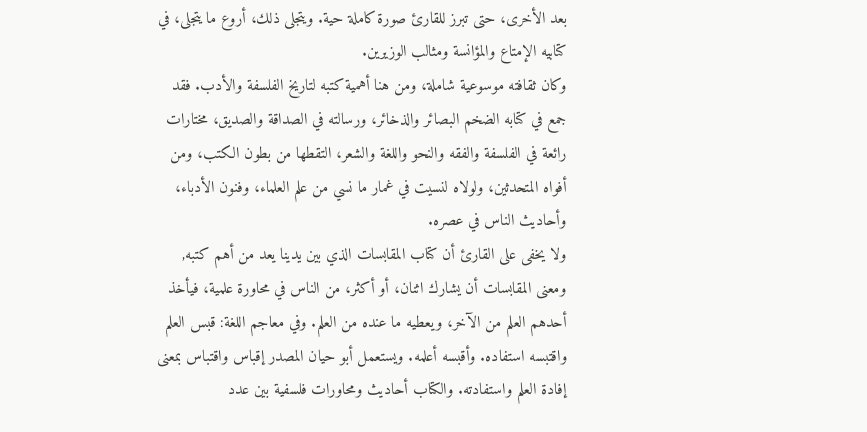بعد الأخرى، حتى تبرز للقارئ صورة كاملة حية. ويتجلى ذلك، أروع ما يتجلى، في كتابيه الإمتاع والمؤانسة ومثالب الوزيرين.
وكان ثقافته موسوعية شاملة، ومن هنا أهمية كتبه لتاريخ الفلسفة والأدب. فقد جمع في كتابه الضخم البصائر والذخائر، ورسالته في الصداقة والصديق، مختارات رائعة في الفلسفة والفقه والنحو واللغة والشعر، التقطها من بطون الكتب، ومن أفواه المتحدثين، ولولاه لنسيت في غمار ما نسي من علم العلماء، وفنون الأدباء، وأحاديث الناس في عصره.
ولا يخفى على القارئ أن كتاب المقابسات الذي بين يدينا يعد من أهم كتبه, ومعنى المقابسات أن يشارك اثنان، أو أكثر، من الناس في محاورة علمية، فيأخذ أحدهم العلم من الآخر، ويعطيه ما عنده من العلم. وفي معاجم اللغة: قبس العلم واقتبسه استفاده. وأقبسه أعلمه. ويستعمل أبو حيان المصدر إقباس واقتباس بمعنى إفادة العلم واستفادته. والكتاب أحاديث ومحاورات فلسفية بين عدد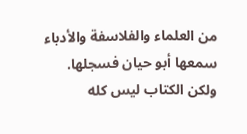من العلماء والفلاسفة والأدباء سمعها أبو حيان فسجلها. ولكن الكتاب ليس كله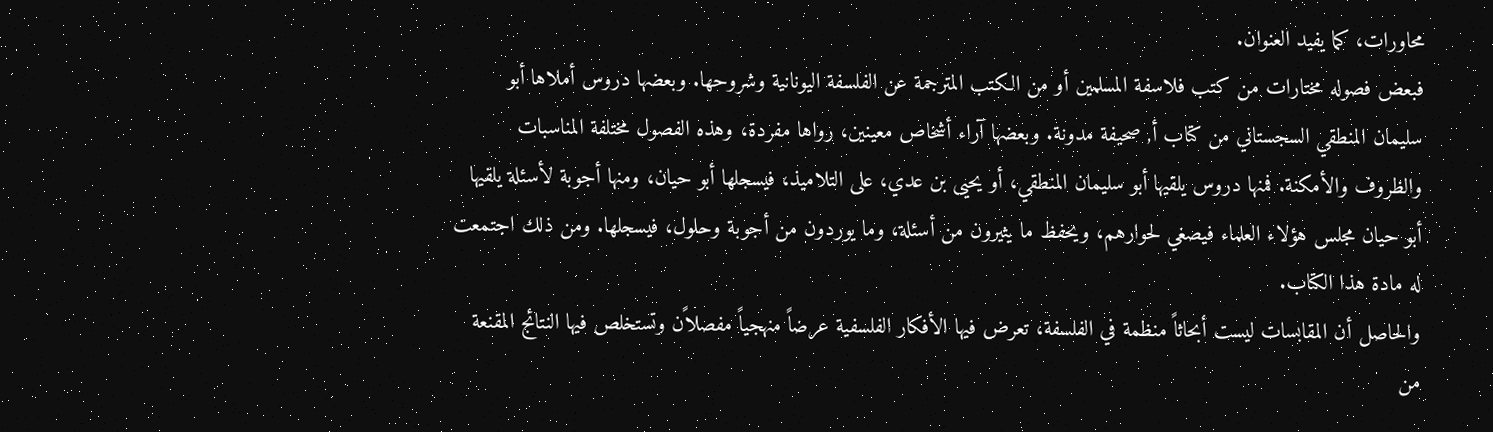محاورات، كما يفيد العنوان.
فبعض فصوله مختارات من كتب فلاسفة المسلمين أو من الكتب المترجمة عن الفلسفة اليونانية وشروحها. وبعضها دروس أملاها أبو سليمان المنطقي السجستاني من كتاب أ, صحيفة مدونة. وبعضها آراء أشخاص معينين، رواها مفردة، وهذه الفصول مختلفة المناسبات والظروف والأمكنة. فمنها دروس يلقيها أبو سليمان المنطقي، أو يحيى بن عدي، على التلاميذ، فيسجلها أبو حيان، ومنها أجوبة لأسئلة يلقيها أبو حيان مجلس هؤلاء العلماء فيصغي لحوارهم، ويحفظ ما يثيرون من أسئلة، وما يوردون من أجوبة وحلول، فيسجلها. ومن ذلك اجتمعت له مادة هذا الكتاب.
والحاصل أن المقابسات ليست أبحاثاً منظمة في الفلسفة، تعرض فيها الأفكار الفلسفية عرضاً منهجياً مفصلاًن وتستخلص فيها النتائج المقنعة من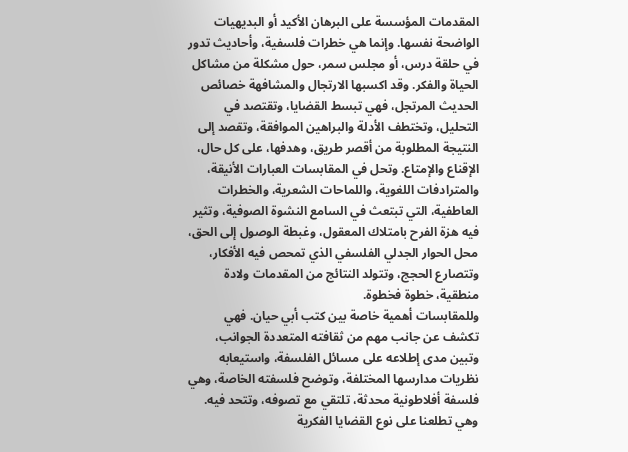المقدمات المؤسسة على البرهان الأكيد أو البديهيات الواضحة نفسها. وإنما هي خطرات فلسفية، وأحاديث تدور في حلقة درس، أو مجلس سمر، حول مشكلة من مشاكل الحياة والفكر. وقد اكسبها الارتجال والمشافهة خصائص الحديث المرتجل، فهي تبسط القضايا، وتقتصد في التحليل، وتختطف الأدلة والبراهين الموافقة، وتقصد إلى النتيجة المطلوبة من أقصر طريق، وهدفها، على كل حال، الإقناع والإمتاع. وتحل في المقابسات العبارات الأنيقة، والمترادفات اللغوية، واللماحات الشعرية، والخطرات العاطفية، التي تبتعث في السامع النشوة الصوفية، وتثير فيه هزة الفرح بامتلاك المعقول، وغبطة الوصول إلى الحق، محل الحوار الجدلي الفلسفي الذي تمحص فيه الأفكار، وتتصارع الحجج، وتتولد النتائج من المقدمات ولادة منطقية، خطوة فخطوة.
وللمقابسات أهمية خاصة بين كتب أبي حيان. فهي تكشف عن جانب مهم من ثقافته المتعددة الجوانب، وتبين مدى إطلاعه على مسائل الفلسفة، واستيعابه نظريات مدارسها المختلفة، وتوضح فلسفته الخاصة، وهي فلسفة أفلاطونية محدثة، تلتقي مع تصوفه، وتتحد فيه. وهي تطلعنا على نوع القضايا الفكرية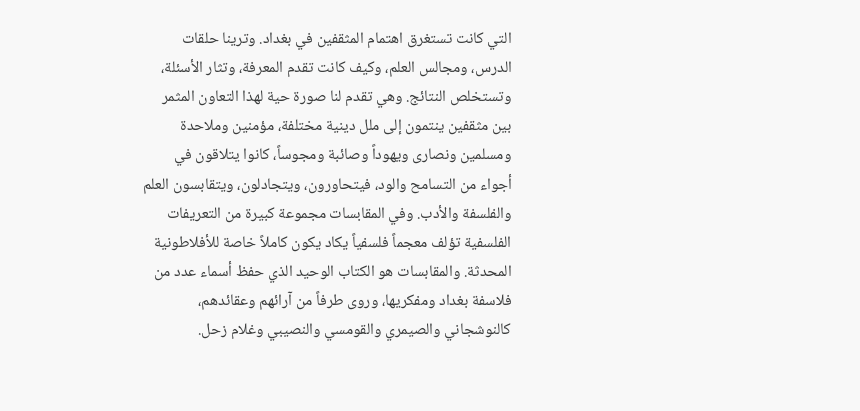التي كانت تستغرق اهتمام المثقفين في بغداد. وترينا حلقات الدرس، ومجالس العلم، وكيف كانت تقدم المعرفة، وتثار الأسئلة، وتستخلص النتائج. وهي تقدم لنا صورة حية لهذا التعاون المثمر بين مثقفين ينتمون إلى ملل دينية مختلفة، مؤمنين وملاحدة ومسلمين ونصارى ويهوداً وصائبة ومجوساً، كانوا يتلاقون في أجواء من التسامح والود، فيتحاورون، ويتجادلون، ويتقابسون العلم والفلسفة والأدب. وفي المقابسات مجموعة كبيرة من التعريفات الفلسفية تؤلف معجماً فلسفياً يكاد يكون كاملاً خاصة للأفلاطونية المحدثة. والمقابسات هو الكتاب الوحيد الذي حفظ أسماء عدد من فلاسفة بغداد ومفكريها، وروى طرفاً من آرائهم وعقائدهم، كالنوشجاني والصيمري والقومسي والنصيبي وغلام زحل.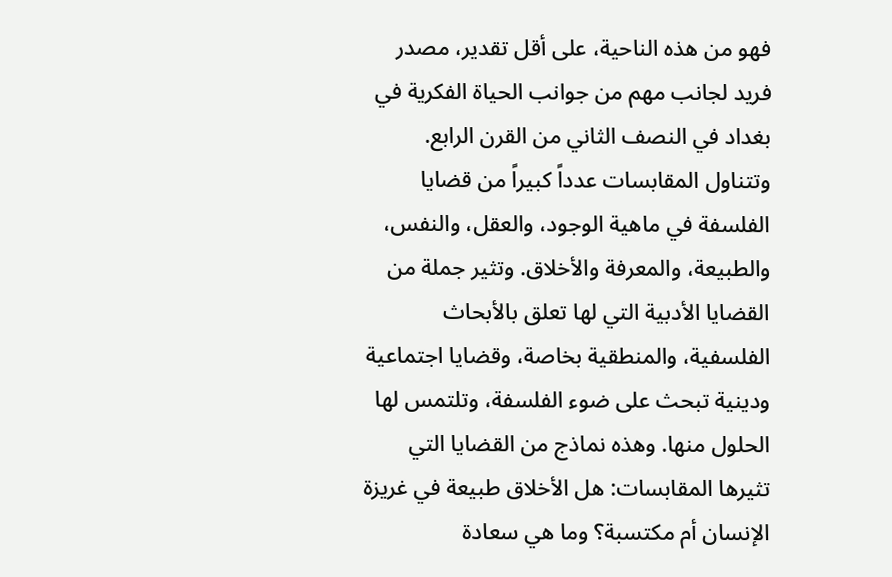فهو من هذه الناحية، على أقل تقدير، مصدر فريد لجانب مهم من جوانب الحياة الفكرية في بغداد في النصف الثاني من القرن الرابع.
وتتناول المقابسات عدداً كبيراً من قضايا الفلسفة في ماهية الوجود، والعقل، والنفس، والطبيعة، والمعرفة والأخلاق. وتثير جملة من القضايا الأدبية التي لها تعلق بالأبحاث الفلسفية، والمنطقية بخاصة، وقضايا اجتماعية ودينية تبحث على ضوء الفلسفة، وتلتمس لها الحلول منها. وهذه نماذج من القضايا التي تثيرها المقابسات: هل الأخلاق طبيعة في غريزة الإنسان أم مكتسبة؟ وما هي سعادة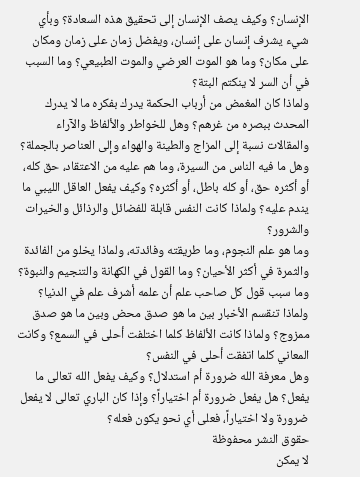الإنسان؟ وكيف يصف الإنسان إلى تحقيق هذه السعادة؟ وبأي شيء يشرف إنسان على إنسان، ويفضل زمان على زمان ومكان على مكان؟ وما هو الموت العرضي والموت الطبيعي؟ وما السبب في أن السر لا ينكتم البتة؟
ولماذا كان المغمض من أرباب الحكمة يدرك بفكره ما لا يدرك المحدث ببصره من غرهم؟ وهل للخواطر والألفاظ والآراء والمقالات نسبة إلى المزاج والطينة والهواء وإلى العناصر بالجملة؟ وهل ما فيه الناس من السيرة، وما هم عليه من الاعتقاد، حق كله، أو أكثره حق، أو كله باطل، أو أكثره؟ وكيف يفعل العاقل الليبي ما يندم عليه؟ ولماذا كانت النفس قابلة للفضائل والرذائل والخيرات والشرور؟
وما هو علم النجوم، وما طريقته وفائدته، ولماذا يخلو من الفائدة والثمرة في أكثر الأحيان؟ وما القول في الكهانة والتنجيم والنبوة؟ وما سبب قول كل صاحب علم أن علمه أشرف علم في الدنيا؟ ولماذا تنقسم الأخبار بين ما هو صدق محض وبين ما هو صدق ممزوج؟ ولماذا كانت الألفاظ كلما اختلفت أحلى في السمع؟ وكانت المعاني كلما اتفقت أحلى في النفس؟
وهل معرفة الله ضرورة أم استدلال؟ وكيف يفعل الله تعالى ما يفعل؟ هل يفعل ضرورة أم اختياراً؟ وإذا كان الباري تعالى لا يفعل ضرورة ولا اختياراً، فعلى أي نحو يكون فعله؟
حقوق النشر محفوظة
لا يمكن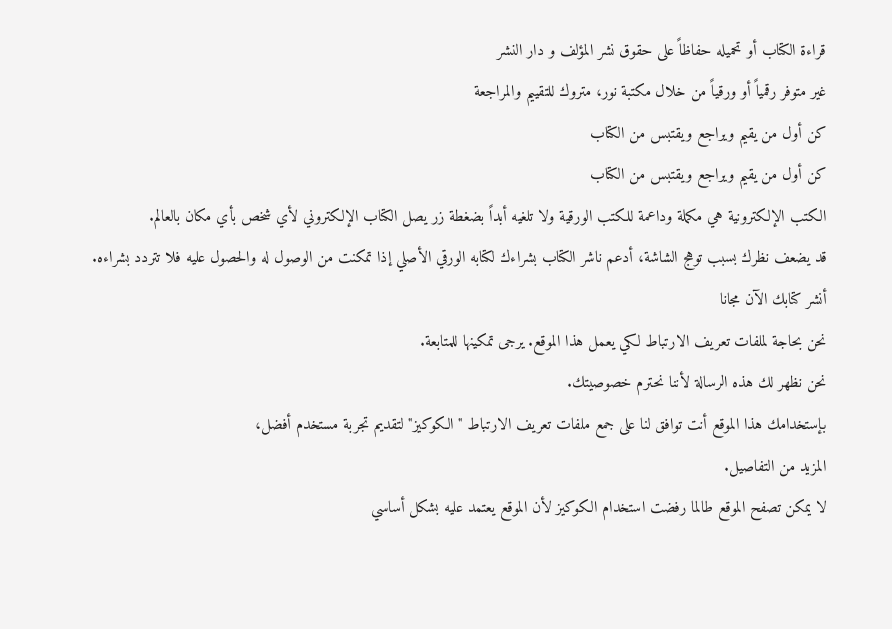قراءة الكتاب أو تحميله حفاظاً على حقوق نشر المؤلف و دار النشر
غير متوفر رقمياً أو ورقياً من خلال مكتبة نور، متروك للتقييم والمراجعة
كن أول من يقيم ويراجع ويقتبس من الكتاب
كن أول من يقيم ويراجع ويقتبس من الكتاب
الكتب الإلكترونية هي مكملة وداعمة للكتب الورقية ولا تلغيه أبداً بضغطة زر يصل الكتاب الإلكتروني لأي شخص بأي مكان بالعالم.
قد يضعف نظرك بسبب توهج الشاشة، أدعم ناشر الكتاب بشراءك لكتابه الورقي الأصلي إذا تمكنت من الوصول له والحصول عليه فلا تتردد بشراءه.
أنشر كتابك الآن مجانا
نحن بحاجة لملفات تعريف الارتباط لكي يعمل هذا الموقع. يرجى تمكينها للمتابعة.
نحن نظهر لك هذه الرسالة لأننا نحترم خصوصيتك.
بإستخدامك هذا الموقع أنت توافق لنا على جمع ملفات تعريف الارتباط "الكوكيز" لتقديم تجربة مستخدم أفضل،
المزيد من التفاصيل.
لا يمكن تصفح الموقع طالما رفضت استخدام الكوكيز لأن الموقع يعتمد عليه بشكل أساسي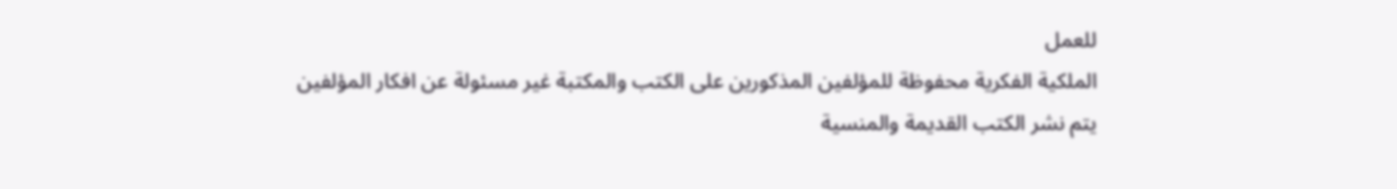للعمل
الملكية الفكرية محفوظة للمؤلفين المذكورين على الكتب والمكتبة غير مسئولة عن افكار المؤلفين
يتم نشر الكتب القديمة والمنسية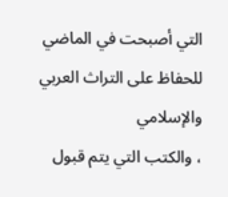التي أصبحت في الماضي للحفاظ على التراث العربي والإسلامي
، والكتب التي يتم قبول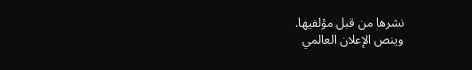نشرها من قبل مؤلفيها.
وينص الإعلان العالمي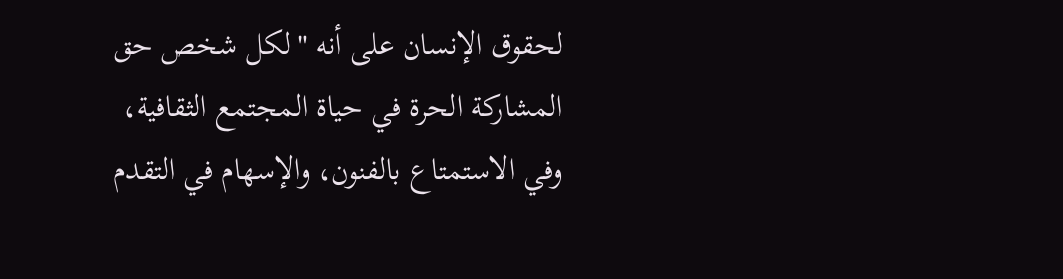لحقوق الإنسان على أنه "لكل شخص حق المشاركة الحرة في حياة المجتمع الثقافية، وفي الاستمتاع بالفنون، والإسهام في التقدم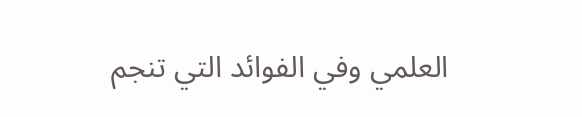العلمي وفي الفوائد التي تنجم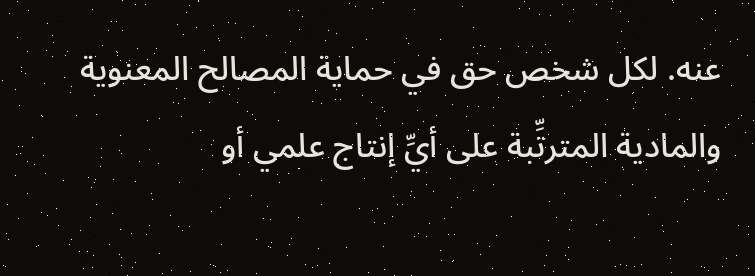عنه. لكل شخص حق في حماية المصالح المعنوية والمادية المترتِّبة على أيِّ إنتاج علمي أو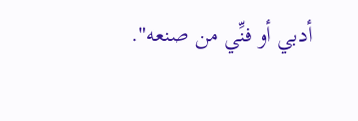أدبي أو فنِّي من صنعه".